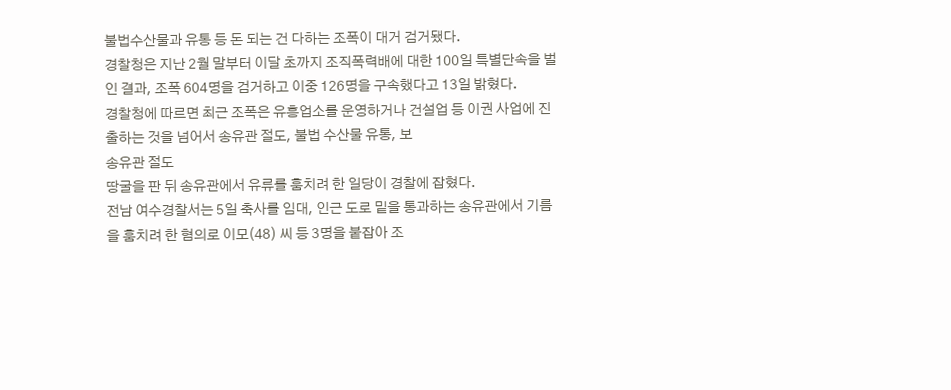불법수산물과 유통 등 돈 되는 건 다하는 조폭이 대거 검거됐다.
경찰청은 지난 2월 말부터 이달 초까지 조직폭력배에 대한 100일 특별단속을 벌인 결과, 조폭 604명을 검거하고 이중 126명을 구속했다고 13일 밝혔다.
경찰청에 따르면 최근 조폭은 유흥업소를 운영하거나 건설업 등 이권 사업에 진출하는 것을 넘어서 송유관 절도, 불법 수산물 유통, 보
송유관 절도
땅굴을 판 뒤 송유관에서 유류를 훔치려 한 일당이 경찰에 잡혔다.
전남 여수경찰서는 5일 축사를 임대, 인근 도로 밑을 통과하는 송유관에서 기름을 훔치려 한 혐의로 이모(48) 씨 등 3명을 붙잡아 조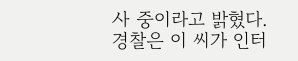사 중이라고 밝혔다.
경찰은 이 씨가 인터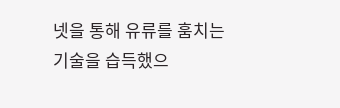넷을 통해 유류를 훔치는 기술을 습득했으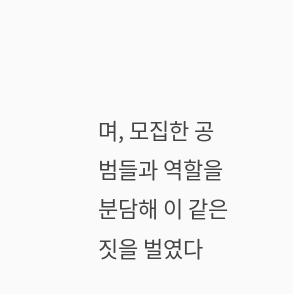며, 모집한 공범들과 역할을 분담해 이 같은 짓을 벌였다